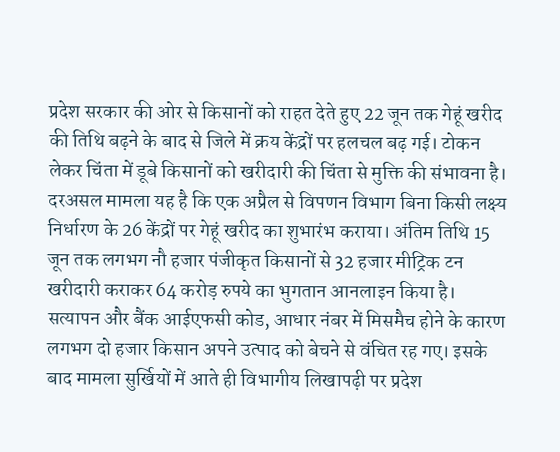प्रदेश सरकार की ओर से किसानों को राहत देते हुए 22 जून तक गेहूं खरीद की तिथि बढ़ने के बाद से जिले में क्रय केंद्रों पर हलचल बढ़ गई। टोकन लेकर चिंता में डूबे किसानों को खरीदारी की चिंता से मुक्ति की संभावना है। दरअसल मामला यह है कि एक अप्रैल से विपणन विभाग बिना किसी लक्ष्य निर्धारण के 26 केंद्रों पर गेहूं खरीद का शुभारंभ कराया। अंतिम तिथि 15 जून तक लगभग नौ हजार पंजीकृत किसानों से 32 हजार मीट्रिक टन खरीदारी कराकर 64 करोड़ रुपये का भुगतान आनलाइन किया है। सत्यापन और बैंक आईएफसी कोड, आधार नंबर में मिसमैच होने के कारण लगभग दो हजार किसान अपने उत्पाद को बेचने से वंचित रह गए। इसके बाद मामला सुर्खियों में आते ही विभागीय लिखापढ़ी पर प्रदेश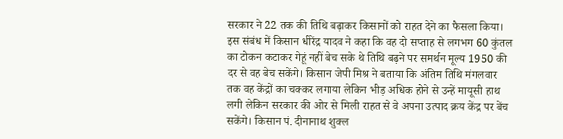सरकार ने 22 तक की तिथि बढ़ाकर किसानों को राहत देने का फैसला किया। इस संबंध में किसान धीरेंद्र यादव ने कहा कि वह दो सप्ताह से लगभग 60 कुंतल का टोकन कटाकर गेहूं नहीं बेच सके थे तिथि बढ़ने पर समर्थन मूल्य 1950 की दर से वह बेच सकेंगे। किसान जेपी मिश्र ने बताया कि अंतिम तिथि मंगलवार तक वह केंद्रों का चक्कर लगाया लेकिन भीड़ अधिक होने से उन्हें मायूसी हाथ लगी लेकिन सरकार की ओर से मिली राहत से वे अपना उत्पाद क्रय केंद्र पर बेंच सकेंगे। किसान पं. दीनानाथ शुक्ल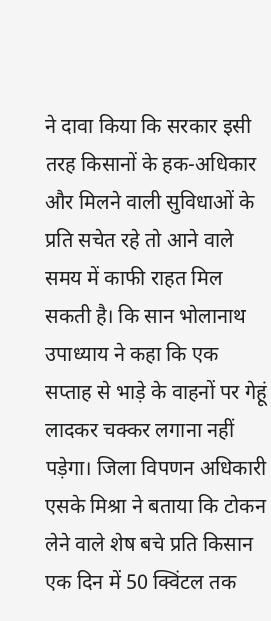ने दावा किया कि सरकार इसी तरह किसानों के हक-अधिकार और मिलने वाली सुविधाओं के प्रति सचेत रहे तो आने वाले समय में काफी राहत मिल सकती है। कि सान भोलानाथ उपाध्याय ने कहा कि एक सप्ताह से भाड़े के वाहनों पर गेहूं लादकर चक्कर लगाना नहीं पड़ेगा। जिला विपणन अधिकारी एसके मिश्रा ने बताया कि टोकन लेने वाले शेष बचे प्रति किसान एक दिन में 50 क्विंटल तक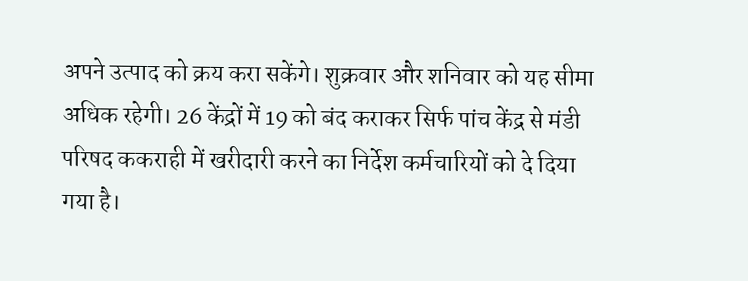अपने उत्पाद को क्रय करा सकेंगे। शुक्रवार और शनिवार को यह सीमा अधिक रहेगी। 26 केंद्रों में 19 को बंद कराकर सिर्फ पांच केंद्र से मंडी परिषद ककराही में खरीदारी करने का निर्देश कर्मचारियों को दे दिया गया है।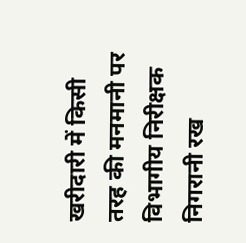खरीदारी में किसी तरह की मनमानी पर विभागीय निरीक्षक निगरानी रख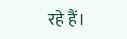रहे हैं।